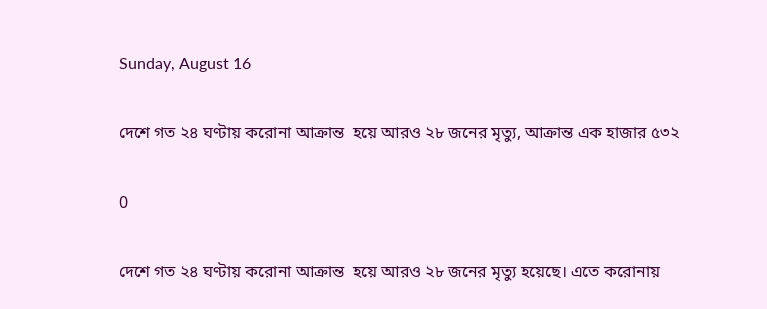Sunday, August 16

দেশে গত ২৪ ঘণ্টায় করোনা আক্রান্ত  হয়ে আরও ২৮ জনের মৃত্যু, আক্রান্ত এক হাজার ৫৩২

0

দেশে গত ২৪ ঘণ্টায় করোনা আক্রান্ত  হয়ে আরও ২৮ জনের মৃত্যু হয়েছে। এতে করোনায়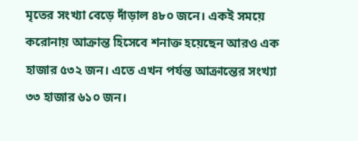মৃতের সংখ্যা বেড়ে দাঁড়াল ৪৮০ জনে। একই সময়ে করোনায় আক্রান্ত হিসেবে শনাক্ত হয়েছেন আরও এক হাজার ৫৩২ জন। এতে এখন পর্যন্ত আক্রান্তের সংখ্যা ৩৩ হাজার ৬১০ জন।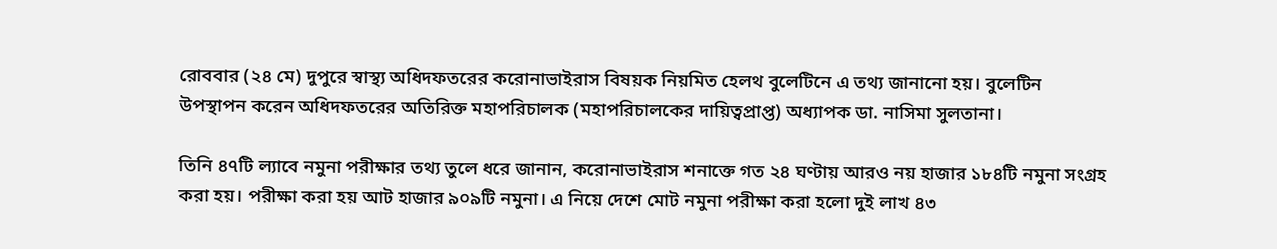রোববার (২৪ মে) দুপুরে স্বাস্থ্য অধিদফতরের করোনাভাইরাস বিষয়ক নিয়মিত হেলথ বুলেটিনে এ তথ্য জানানো হয়। বুলেটিন উপস্থাপন করেন অধিদফতরের অতিরিক্ত মহাপরিচালক (মহাপরিচালকের দায়িত্বপ্রাপ্ত) অধ্যাপক ডা. নাসিমা সুলতানা।

তিনি ৪৭টি ল্যাবে নমুনা পরীক্ষার তথ্য তুলে ধরে জানান, করোনাভাইরাস শনাক্তে গত ২৪ ঘণ্টায় আরও নয় হাজার ১৮৪টি নমুনা সংগ্রহ করা হয়। পরীক্ষা করা হয় আট হাজার ৯০৯টি নমুনা। এ নিয়ে দেশে মোট নমুনা পরীক্ষা করা হলো দুই লাখ ৪৩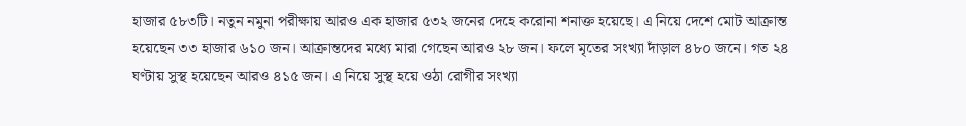হাজার ৫৮৩টি। নতুন নমুনা পরীক্ষায় আরও এক হাজার ৫৩২ জনের দেহে করোনা শনাক্ত হয়েছে। এ নিয়ে দেশে মোট আক্রান্ত হয়েছেন ৩৩ হাজার ৬১০ জন। আক্রান্তদের মধ্যে মারা গেছেন আরও ২৮ জন। ফলে মৃতের সংখ্যা দাঁড়াল ৪৮০ জনে। গত ২৪ ঘণ্টায় সুস্থ হয়েছেন আরও ৪১৫ জন। এ নিয়ে সুস্থ হয়ে ওঠা রোগীর সংখ্যা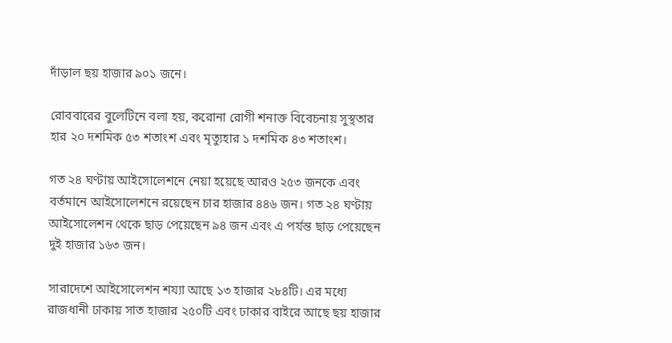দাঁড়াল ছয় হাজার ৯০১ জনে।

রোববারের বুলেটিনে বলা হয়, করোনা রোগী শনাক্ত বিবেচনায় সুস্থতার হার ২০ দশমিক ৫৩ শতাংশ এবং মৃত্যুহার ১ দশমিক ৪৩ শতাংশ।

গত ২৪ ঘণ্টায় আইসোলেশনে নেয়া হয়েছে আরও ২৫৩ জনকে এবং বর্তমানে আইসোলেশনে রয়েছেন চার হাজার ৪৪৬ জন। গত ২৪ ঘণ্টায় আইসোলেশন থেকে ছাড় পেয়েছেন ৯৪ জন এবং এ পর্যন্ত ছাড় পেয়েছেন দুই হাজার ১৬৩ জন।

সারাদেশে আইসোলেশন শয্যা আছে ১৩ হাজার ২৮৪টি। এর মধ্যে রাজধানী ঢাকায় সাত হাজার ২৫০টি এবং ঢাকার বাইরে আছে ছয় হাজার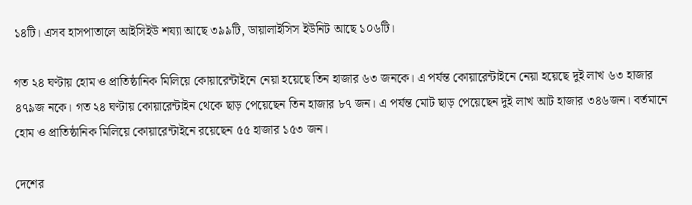১৪টি। এসব হাসপাতালে আইসিইউ শয্যা আছে ৩৯৯টি, ডায়ালাইসিস ইউনিট আছে ১০৬টি।

গত ২৪ ঘণ্টায় হোম ও প্রাতিষ্ঠানিক মিলিয়ে কোয়ারেন্টাইনে নেয়া হয়েছে তিন হাজার ৬৩ জনকে। এ পর্যন্ত কোয়ারেন্টাইনে নেয়া হয়েছে দুই লাখ ৬৩ হাজার ৪৭৯জ নকে। গত ২৪ ঘণ্টায় কোয়ারেন্টাইন থেকে ছাড় পেয়েছেন তিন হাজার ৮৭ জন। এ পর্যন্ত মোট ছাড় পেয়েছেন দুই লাখ আট হাজার ৩৪৬জন। বর্তমানে হোম ও প্রাতিষ্ঠানিক মিলিয়ে কোয়ারেন্টাইনে রয়েছেন ৫৫ হাজার ১৫৩ জন।

দেশের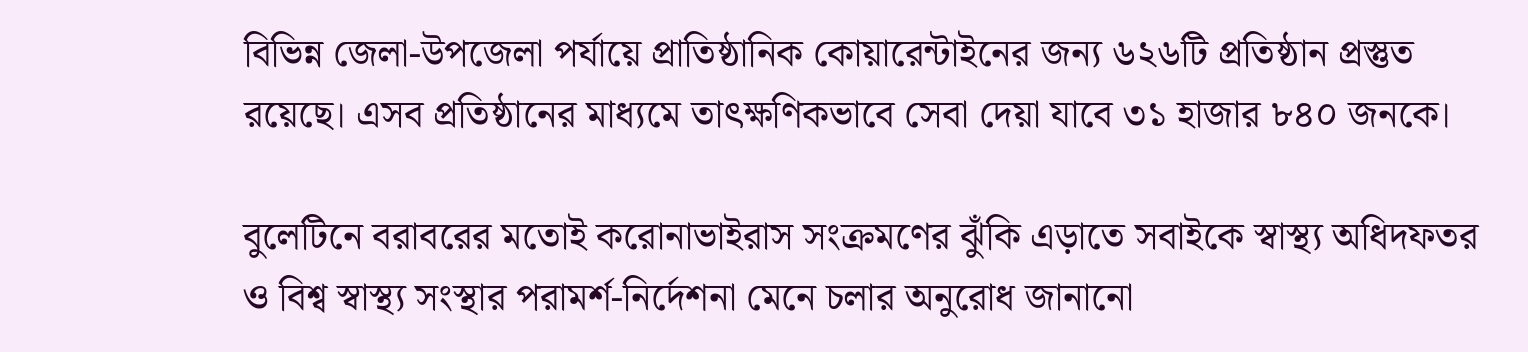বিভিন্ন জেলা-উপজেলা পর্যায়ে প্রাতিষ্ঠানিক কোয়ারেন্টাইনের জন্য ৬২৬টি প্রতিষ্ঠান প্রস্তুত রয়েছে। এসব প্রতিষ্ঠানের মাধ্যমে তাৎক্ষণিকভাবে সেবা দেয়া যাবে ৩১ হাজার ৮৪০ জনকে।

বুলেটিনে বরাবরের মতোই করোনাভাইরাস সংক্রমণের ঝুঁকি এড়াতে সবাইকে স্বাস্থ্য অধিদফতর ও বিশ্ব স্বাস্থ্য সংস্থার পরামর্শ-নির্দেশনা মেনে চলার অনুরোধ জানানো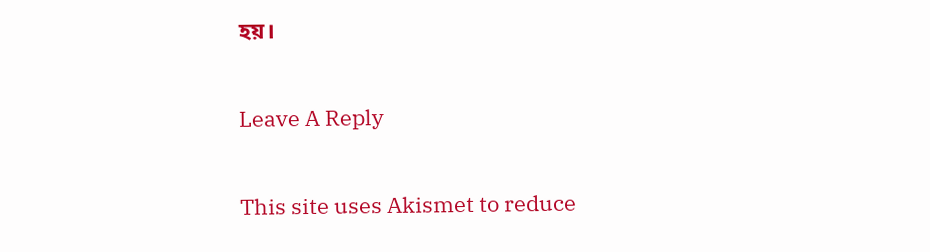হয়।

Leave A Reply

This site uses Akismet to reduce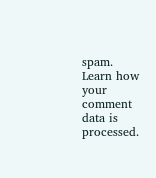spam. Learn how your comment data is processed.